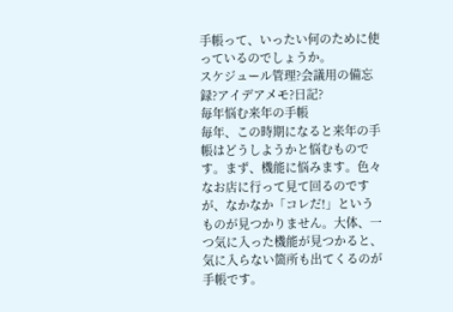手帳って、いったい何のために使っているのでしょうか。
スケジュール管理?会議用の備忘録?アイデアメモ?日記?
毎年悩む来年の手帳
毎年、この時期になると来年の手帳はどうしようかと悩むものです。まず、機能に悩みます。色々なお店に行って見て回るのですが、なかなか「コレだ!」というものが見つかりません。大体、一つ気に入った機能が見つかると、気に入らない箇所も出てくるのが手帳です。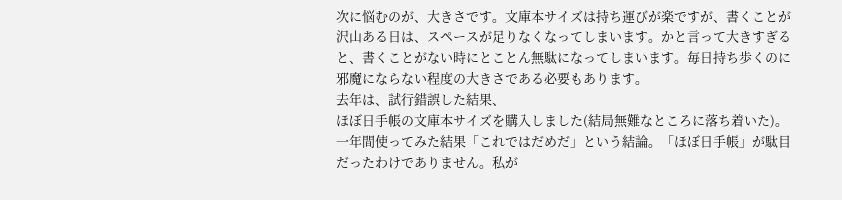次に悩むのが、大きさです。文庫本サイズは持ち運びが楽ですが、書くことが沢山ある日は、スペースが足りなくなってしまいます。かと言って大きすぎると、書くことがない時にとことん無駄になってしまいます。毎日持ち歩くのに邪魔にならない程度の大きさである必要もあります。
去年は、試行錯誤した結果、
ほぼ日手帳の文庫本サイズを購入しました(結局無難なところに落ち着いた)。一年間使ってみた結果「これではだめだ」という結論。「ほぼ日手帳」が駄目だったわけでありません。私が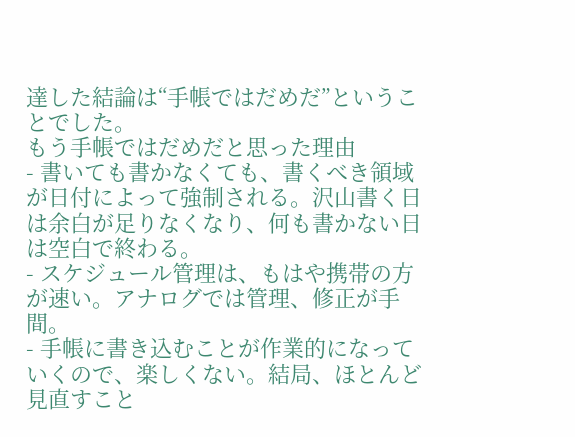達した結論は“手帳ではだめだ”ということでした。
もう手帳ではだめだと思った理由
- 書いても書かなくても、書くべき領域が日付によって強制される。沢山書く日は余白が足りなくなり、何も書かない日は空白で終わる。
- スケジュール管理は、もはや携帯の方が速い。アナログでは管理、修正が手間。
- 手帳に書き込むことが作業的になっていくので、楽しくない。結局、ほとんど見直すこと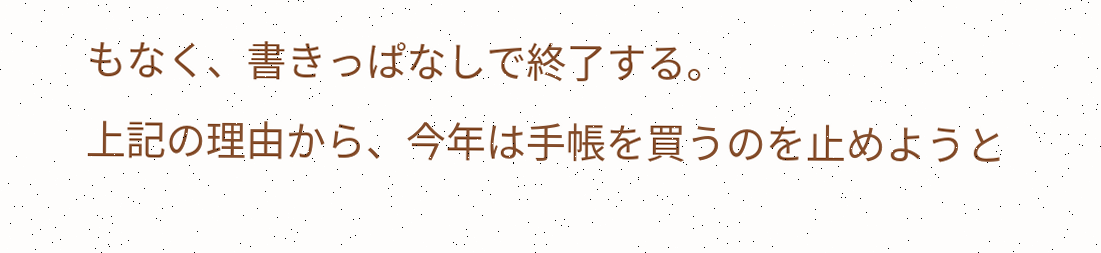もなく、書きっぱなしで終了する。
上記の理由から、今年は手帳を買うのを止めようと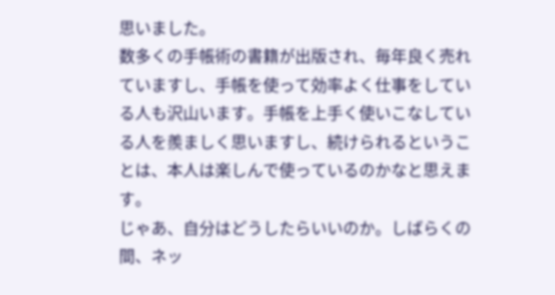思いました。
数多くの手帳術の書籍が出版され、毎年良く売れていますし、手帳を使って効率よく仕事をしている人も沢山います。手帳を上手く使いこなしている人を羨ましく思いますし、続けられるということは、本人は楽しんで使っているのかなと思えます。
じゃあ、自分はどうしたらいいのか。しばらくの間、ネッ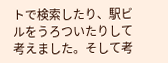トで検索したり、駅ビルをうろついたりして考えました。そして考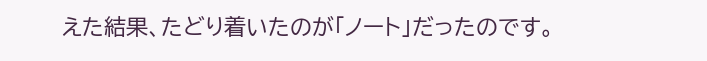えた結果、たどり着いたのが「ノート」だったのです。